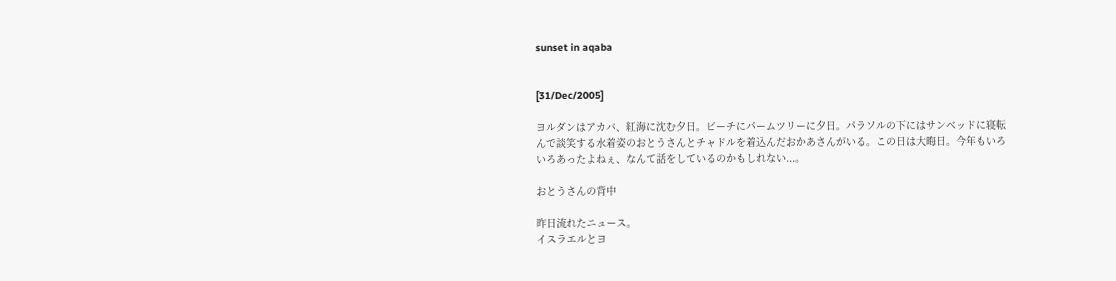sunset in aqaba


[31/Dec/2005]

ヨルダンはアカバ、紅海に沈む夕日。ビーチにパームツリーに夕日。パラソルの下にはサンベッドに寝転んで談笑する水着姿のおとうさんとチャドルを着込んだおかあさんがいる。この日は大晦日。今年もいろいろあったよねぇ、なんて話をしているのかもしれない...。

おとうさんの背中

昨日流れたニュース。
イスラエルとヨ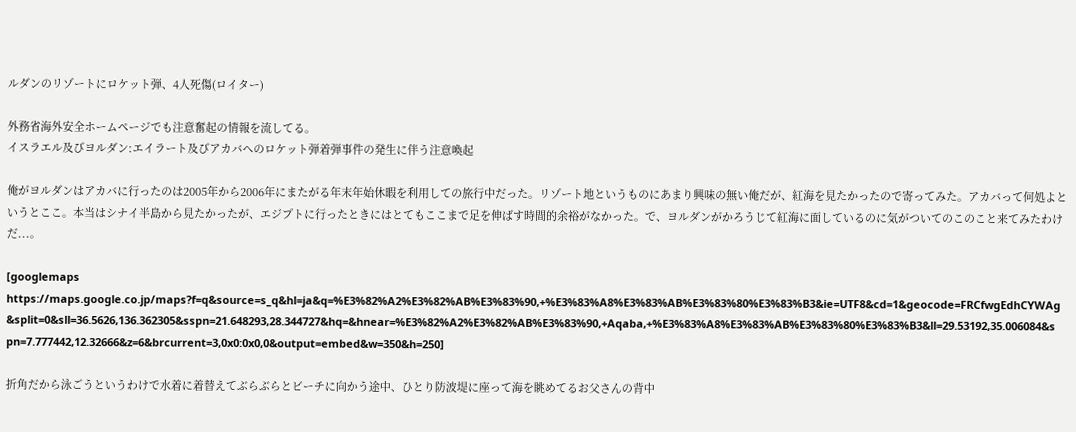ルダンのリゾートにロケット弾、4人死傷(ロイター)

外務省海外安全ホームページでも注意奮起の情報を流してる。
イスラエル及びヨルダン:エイラート及びアカバへのロケット弾着弾事件の発生に伴う注意喚起

俺がヨルダンはアカバに行ったのは2005年から2006年にまたがる年末年始休暇を利用しての旅行中だった。リゾート地というものにあまり興味の無い俺だが、紅海を見たかったので寄ってみた。アカバって何処よというとここ。本当はシナイ半島から見たかったが、エジプトに行ったときにはとてもここまで足を伸ばす時間的余裕がなかった。で、ヨルダンがかろうじて紅海に面しているのに気がついてのこのこと来てみたわけだ...。

[googlemaps https://maps.google.co.jp/maps?f=q&source=s_q&hl=ja&q=%E3%82%A2%E3%82%AB%E3%83%90,+%E3%83%A8%E3%83%AB%E3%83%80%E3%83%B3&ie=UTF8&cd=1&geocode=FRCfwgEdhCYWAg&split=0&sll=36.5626,136.362305&sspn=21.648293,28.344727&hq=&hnear=%E3%82%A2%E3%82%AB%E3%83%90,+Aqaba,+%E3%83%A8%E3%83%AB%E3%83%80%E3%83%B3&ll=29.53192,35.006084&spn=7.777442,12.32666&z=6&brcurrent=3,0x0:0x0,0&output=embed&w=350&h=250]

折角だから泳ごうというわけで水着に着替えてぶらぶらとビーチに向かう途中、ひとり防波堤に座って海を眺めてるお父さんの背中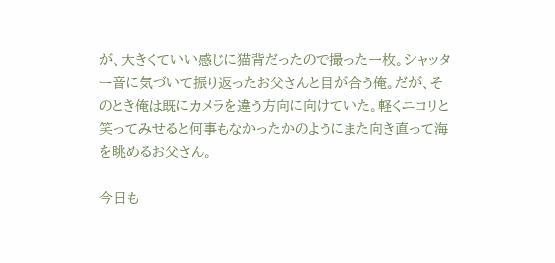が、大きくていい感じに猫背だったので撮った一枚。シャッター音に気づいて振り返ったお父さんと目が合う俺。だが、そのとき俺は既にカメラを違う方向に向けていた。軽くニコリと笑ってみせると何事もなかったかのようにまた向き直って海を眺めるお父さん。

今日も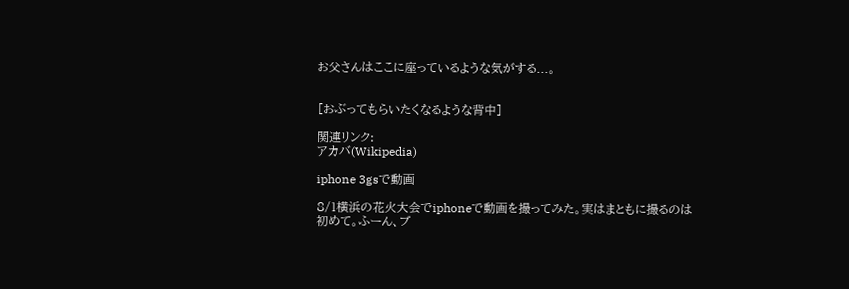お父さんはここに座っているような気がする...。


[おぶってもらいたくなるような背中]

関連リンク:
アカバ(Wikipedia)

iphone 3gsで動画

8/1横浜の花火大会でiphoneで動画を撮ってみた。実はまともに撮るのは初めて。ふーん、ブ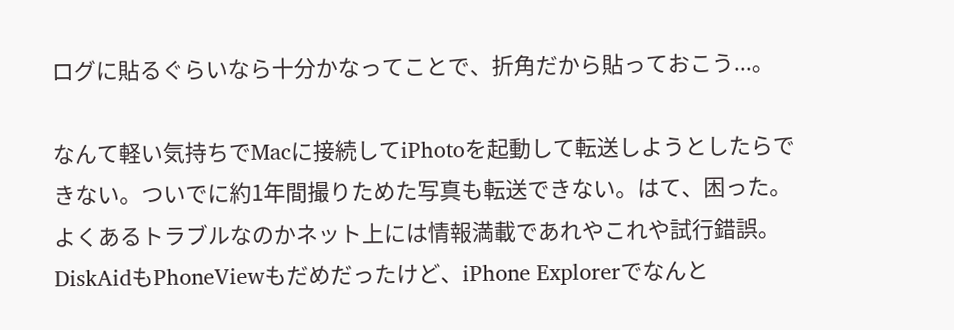ログに貼るぐらいなら十分かなってことで、折角だから貼っておこう...。

なんて軽い気持ちでMacに接続してiPhotoを起動して転送しようとしたらできない。ついでに約1年間撮りためた写真も転送できない。はて、困った。よくあるトラブルなのかネット上には情報満載であれやこれや試行錯誤。DiskAidもPhoneViewもだめだったけど、iPhone Explorerでなんと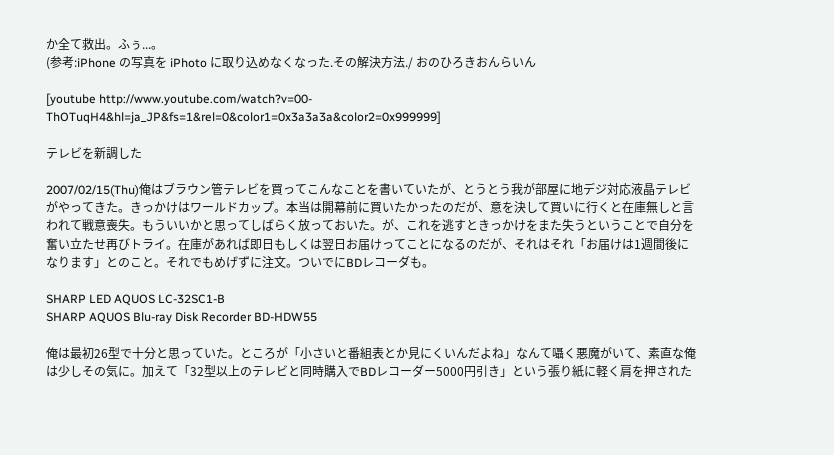か全て救出。ふぅ...。
(参考:iPhone の写真を iPhoto に取り込めなくなった.その解決方法./ おのひろきおんらいん

[youtube http://www.youtube.com/watch?v=00-ThOTuqH4&hl=ja_JP&fs=1&rel=0&color1=0x3a3a3a&color2=0x999999]

テレビを新調した

2007/02/15(Thu)俺はブラウン管テレビを買ってこんなことを書いていたが、とうとう我が部屋に地デジ対応液晶テレビがやってきた。きっかけはワールドカップ。本当は開幕前に買いたかったのだが、意を決して買いに行くと在庫無しと言われて戦意喪失。もういいかと思ってしばらく放っておいた。が、これを逃すときっかけをまた失うということで自分を奮い立たせ再びトライ。在庫があれば即日もしくは翌日お届けってことになるのだが、それはそれ「お届けは1週間後になります」とのこと。それでもめげずに注文。ついでにBDレコーダも。

SHARP LED AQUOS LC-32SC1-B
SHARP AQUOS Blu-ray Disk Recorder BD-HDW55

俺は最初26型で十分と思っていた。ところが「小さいと番組表とか見にくいんだよね」なんて囁く悪魔がいて、素直な俺は少しその気に。加えて「32型以上のテレビと同時購入でBDレコーダー5000円引き」という張り紙に軽く肩を押された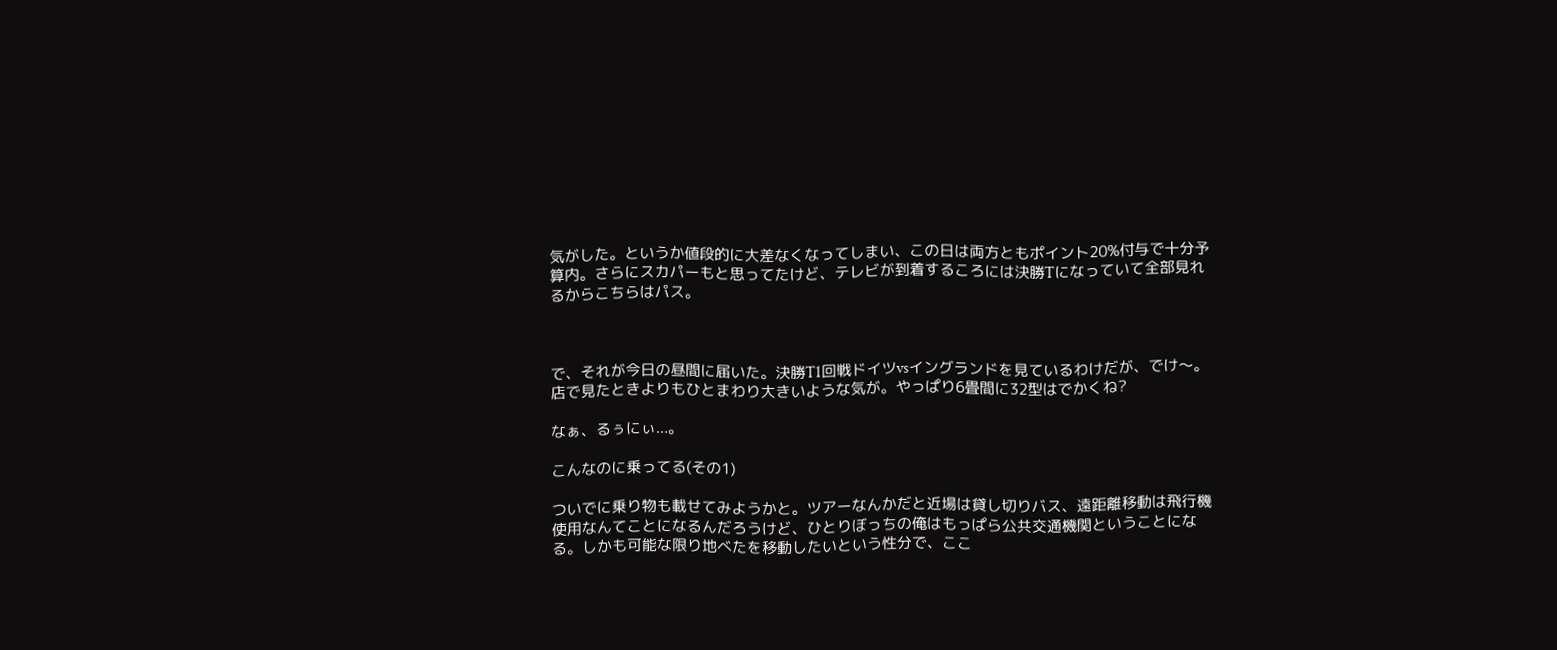気がした。というか値段的に大差なくなってしまい、この日は両方ともポイント20%付与で十分予算内。さらにスカパーもと思ってたけど、テレビが到着するころには決勝Tになっていて全部見れるからこちらはパス。



で、それが今日の昼間に届いた。決勝T1回戦ドイツvsイングランドを見ているわけだが、でけ〜。店で見たときよりもひとまわり大きいような気が。やっぱり6畳間に32型はでかくね?

なぁ、るぅにぃ...。

こんなのに乗ってる(その1)

ついでに乗り物も載せてみようかと。ツアーなんかだと近場は貸し切りバス、遠距離移動は飛行機使用なんてことになるんだろうけど、ひとりぼっちの俺はもっぱら公共交通機関ということになる。しかも可能な限り地べたを移動したいという性分で、ここ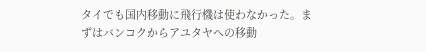タイでも国内移動に飛行機は使わなかった。まずはバンコクからアユタヤへの移動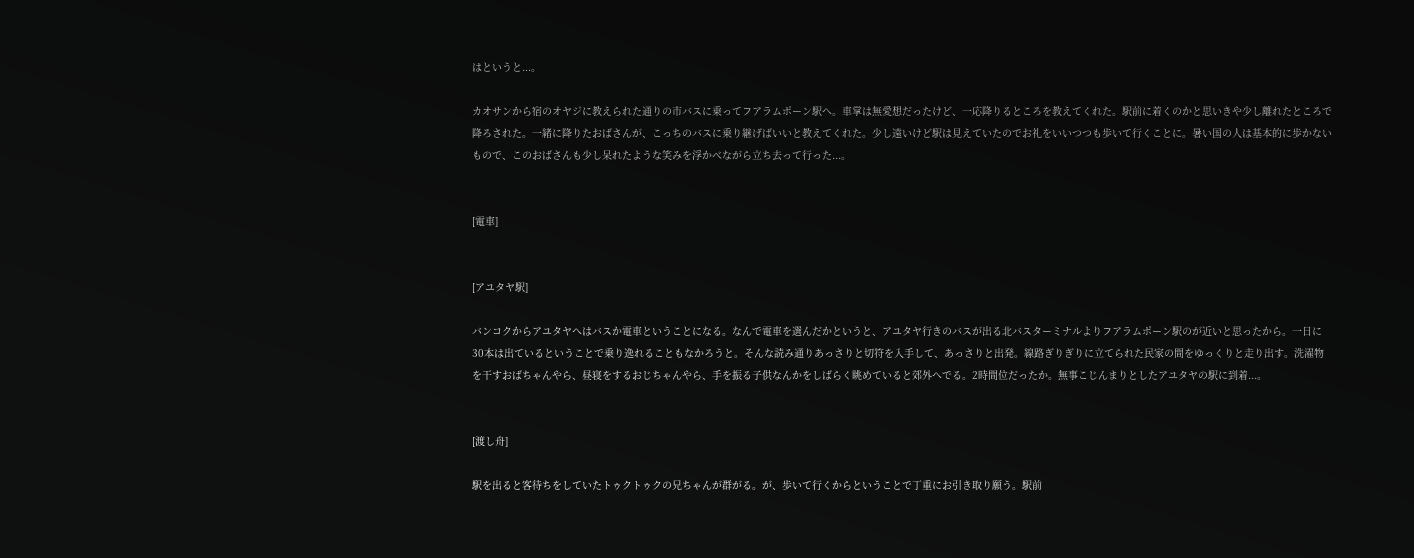はというと...。

カオサンから宿のオヤジに教えられた通りの市バスに乗ってフアラムポーン駅へ。車掌は無愛想だったけど、一応降りるところを教えてくれた。駅前に着くのかと思いきや少し離れたところで降ろされた。一緒に降りたおばさんが、こっちのバスに乗り継げばいいと教えてくれた。少し遠いけど駅は見えていたのでお礼をいいつつも歩いて行くことに。暑い国の人は基本的に歩かないもので、このおばさんも少し呆れたような笑みを浮かべながら立ち去って行った...。


[電車]


[アユタヤ駅]

バンコクからアユタヤへはバスか電車ということになる。なんで電車を選んだかというと、アユタヤ行きのバスが出る北バスターミナルよりフアラムポーン駅のが近いと思ったから。一日に30本は出ているということで乗り逸れることもなかろうと。そんな読み通りあっさりと切符を入手して、あっさりと出発。線路ぎりぎりに立てられた民家の間をゆっくりと走り出す。洗濯物を干すおばちゃんやら、昼寝をするおじちゃんやら、手を振る子供なんかをしばらく眺めていると郊外へでる。2時間位だったか。無事こじんまりとしたアユタヤの駅に到着...。


[渡し舟]

駅を出ると客待ちをしていたトゥクトゥクの兄ちゃんが群がる。が、歩いて行くからということで丁重にお引き取り願う。駅前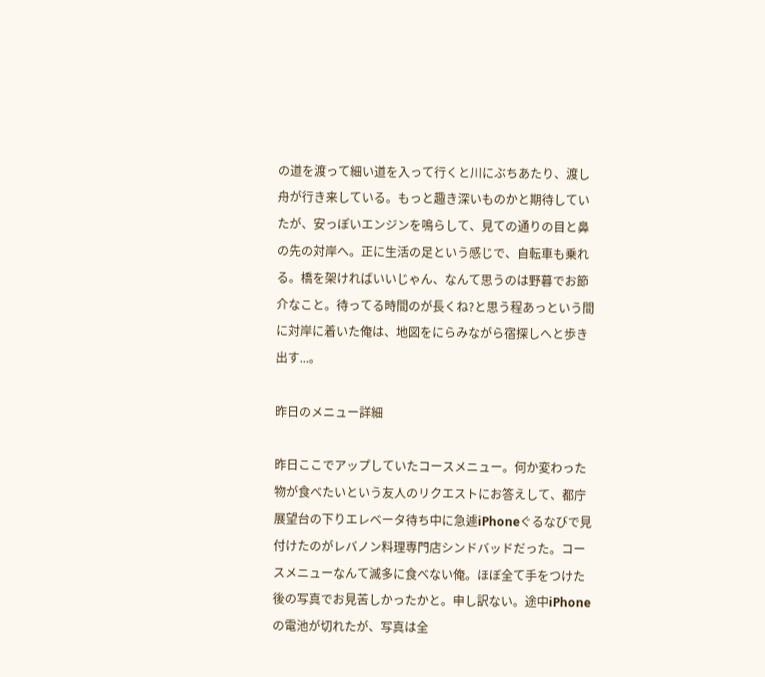の道を渡って細い道を入って行くと川にぶちあたり、渡し舟が行き来している。もっと趣き深いものかと期待していたが、安っぽいエンジンを鳴らして、見ての通りの目と鼻の先の対岸へ。正に生活の足という感じで、自転車も乗れる。橋を架ければいいじゃん、なんて思うのは野暮でお節介なこと。待ってる時間のが長くね?と思う程あっという間に対岸に着いた俺は、地図をにらみながら宿探しへと歩き出す...。

昨日のメニュー詳細

昨日ここでアップしていたコースメニュー。何か変わった物が食べたいという友人のリクエストにお答えして、都庁展望台の下りエレベータ待ち中に急遽iPhoneぐるなびで見付けたのがレバノン料理専門店シンドバッドだった。コースメニューなんて滅多に食べない俺。ほぼ全て手をつけた後の写真でお見苦しかったかと。申し訳ない。途中iPhoneの電池が切れたが、写真は全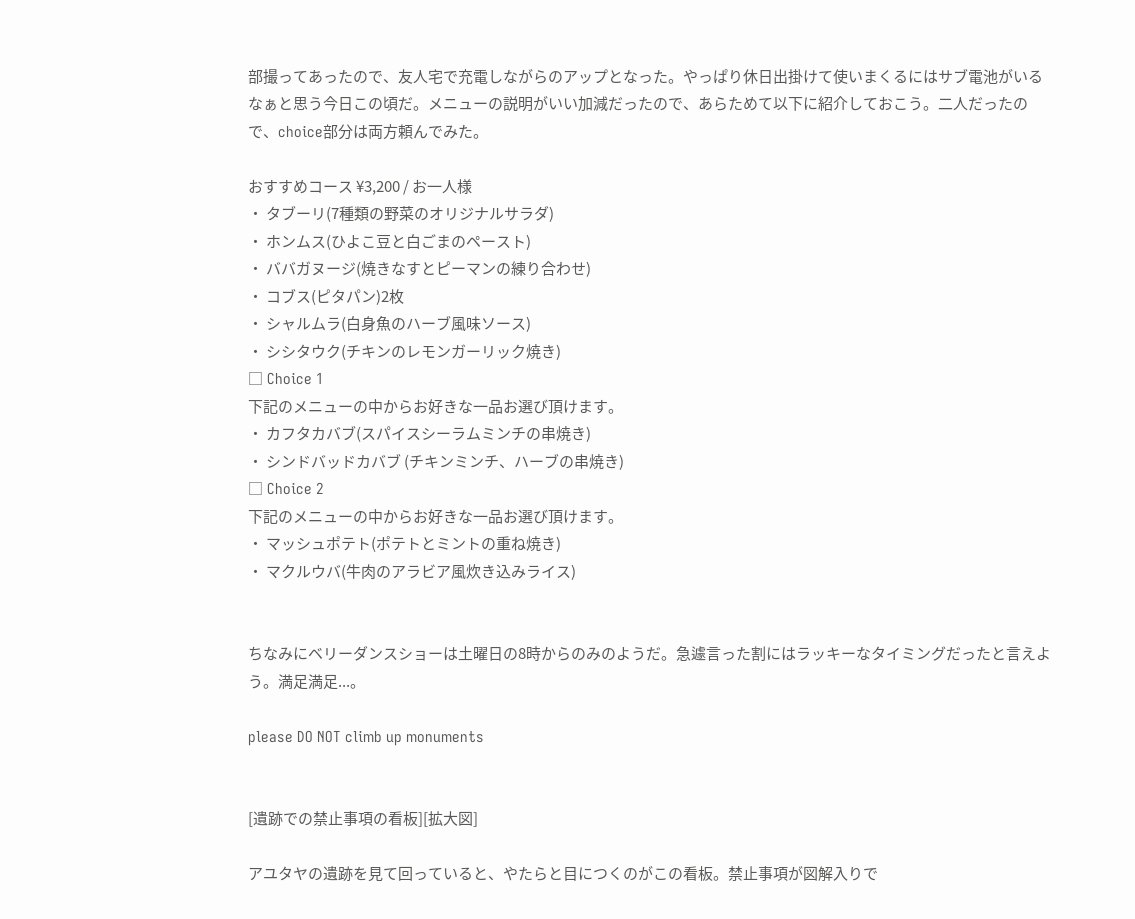部撮ってあったので、友人宅で充電しながらのアップとなった。やっぱり休日出掛けて使いまくるにはサブ電池がいるなぁと思う今日この頃だ。メニューの説明がいい加減だったので、あらためて以下に紹介しておこう。二人だったので、choice部分は両方頼んでみた。

おすすめコース ¥3,200 / お一人様
・ タブーリ(7種類の野菜のオリジナルサラダ)
・ ホンムス(ひよこ豆と白ごまのペースト)
・ ババガヌージ(焼きなすとピーマンの練り合わせ)
・ コブス(ピタパン)2枚
・ シャルムラ(白身魚のハーブ風味ソース)
・ シシタウク(チキンのレモンガーリック焼き)
□ Choice 1
下記のメニューの中からお好きな一品お選び頂けます。
・ カフタカバブ(スパイスシーラムミンチの串焼き)
・ シンドバッドカバブ (チキンミンチ、ハーブの串焼き)
□ Choice 2
下記のメニューの中からお好きな一品お選び頂けます。
・ マッシュポテト(ポテトとミントの重ね焼き)
・ マクルウバ(牛肉のアラビア風炊き込みライス)


ちなみにベリーダンスショーは土曜日の8時からのみのようだ。急遽言った割にはラッキーなタイミングだったと言えよう。満足満足...。

please DO NOT climb up monuments


[遺跡での禁止事項の看板][拡大図]

アユタヤの遺跡を見て回っていると、やたらと目につくのがこの看板。禁止事項が図解入りで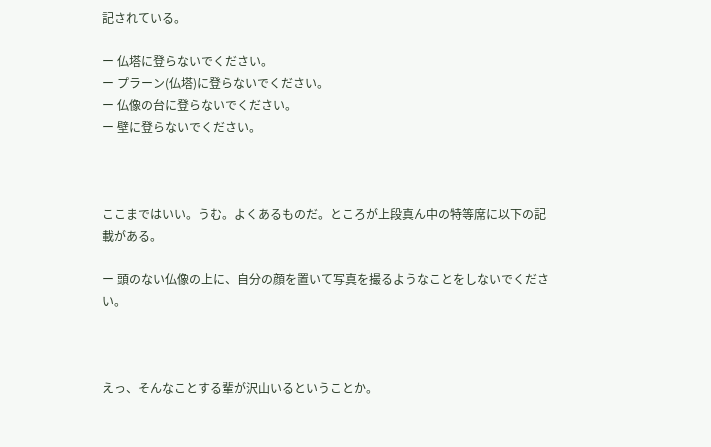記されている。

ー 仏塔に登らないでください。
ー プラーン(仏塔)に登らないでください。
ー 仏像の台に登らないでください。
ー 壁に登らないでください。



ここまではいい。うむ。よくあるものだ。ところが上段真ん中の特等席に以下の記載がある。

ー 頭のない仏像の上に、自分の顔を置いて写真を撮るようなことをしないでください。



えっ、そんなことする輩が沢山いるということか。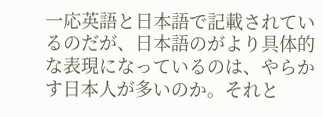一応英語と日本語で記載されているのだが、日本語のがより具体的な表現になっているのは、やらかす日本人が多いのか。それと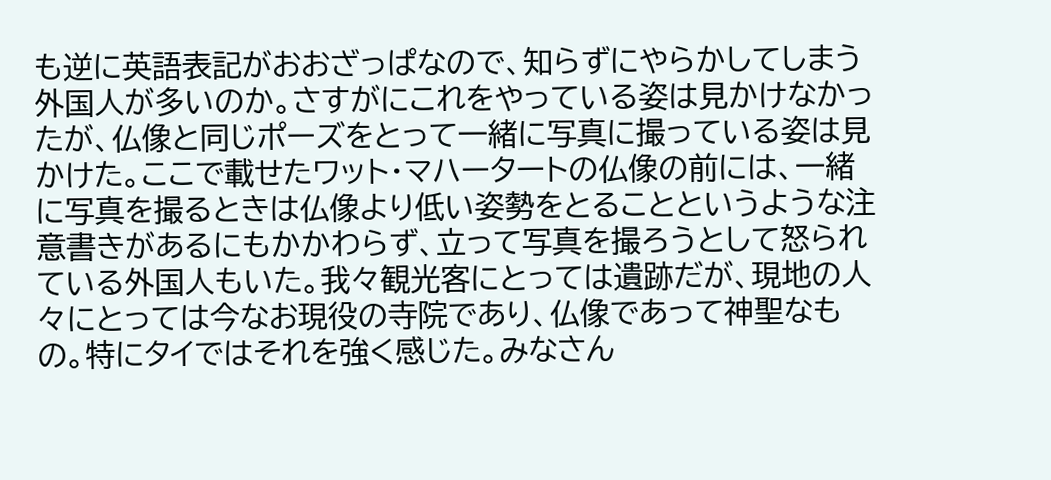も逆に英語表記がおおざっぱなので、知らずにやらかしてしまう外国人が多いのか。さすがにこれをやっている姿は見かけなかったが、仏像と同じポーズをとって一緒に写真に撮っている姿は見かけた。ここで載せたワット・マハータートの仏像の前には、一緒に写真を撮るときは仏像より低い姿勢をとることというような注意書きがあるにもかかわらず、立って写真を撮ろうとして怒られている外国人もいた。我々観光客にとっては遺跡だが、現地の人々にとっては今なお現役の寺院であり、仏像であって神聖なもの。特にタイではそれを強く感じた。みなさん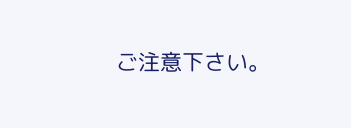ご注意下さい。